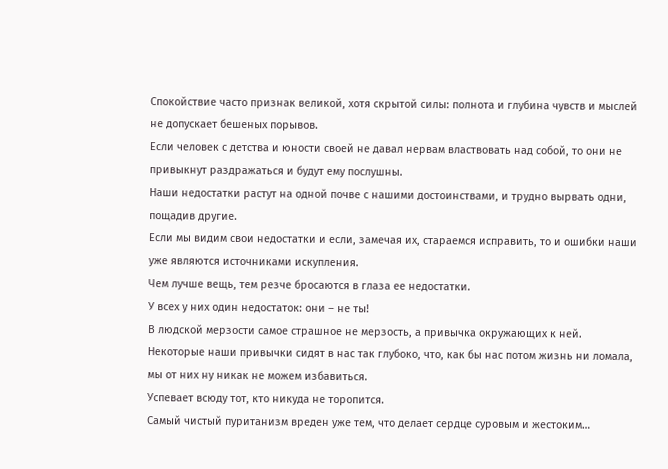Спокойствие часто признак великой, хотя скрытой силы: полнота и глубина чувств и мыслей не допускает бешеных порывов.
Если человек с детства и юности своей не давал нервам властвовать над собой, то они не привыкнут раздражаться и будут ему послушны.
Наши недостатки растут на одной почве с нашими достоинствами, и трудно вырвать одни, пощадив другие.
Если мы видим свои недостатки и если, замечая их, стараемся исправить, то и ошибки наши уже являются источниками искупления.
Чем лучше вещь, тем резче бросаются в глаза ее недостатки.
У всех у них один недостаток: они – не ты!
В людской мерзости самое страшное не мерзость, а привычка окружающих к ней.
Некоторые наши привычки сидят в нас так глубоко, что, как бы нас потом жизнь ни ломала, мы от них ну никак не можем избавиться.
Успевает всюду тот, кто никуда не торопится.
Самый чистый пуританизм вреден уже тем, что делает сердце суровым и жестоким…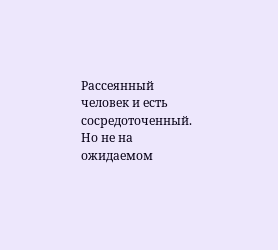Рассеянный человек и есть сосредоточенный. Но не на ожидаемом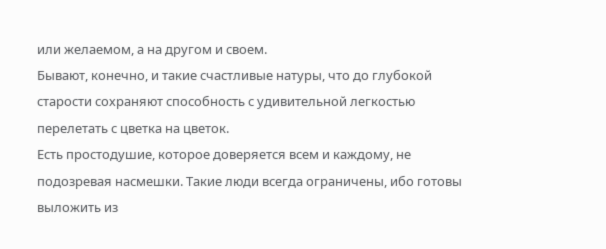или желаемом, а на другом и своем.
Бывают, конечно, и такие счастливые натуры, что до глубокой старости сохраняют способность с удивительной легкостью перелетать с цветка на цветок.
Есть простодушие, которое доверяется всем и каждому, не подозревая насмешки. Такие люди всегда ограничены, ибо готовы выложить из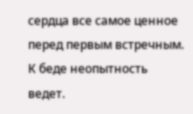сердца все самое ценное перед первым встречным.
К беде неопытность ведет.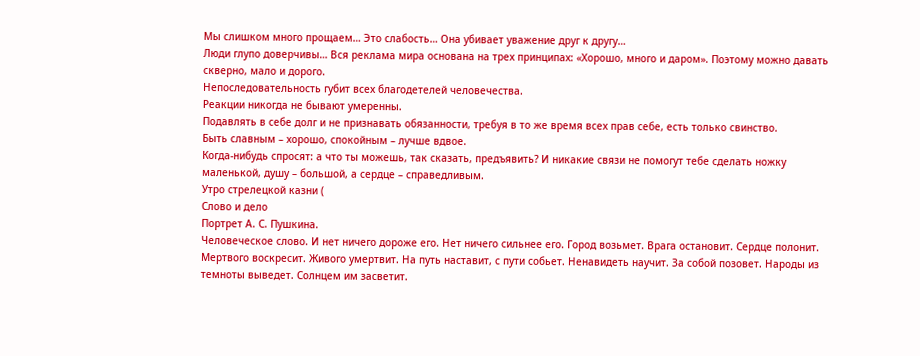Мы слишком много прощаем… Это слабость… Она убивает уважение друг к другу…
Люди глупо доверчивы… Вся реклама мира основана на трех принципах: «Хорошо, много и даром». Поэтому можно давать скверно, мало и дорого.
Непоследовательность губит всех благодетелей человечества.
Реакции никогда не бывают умеренны.
Подавлять в себе долг и не признавать обязанности, требуя в то же время всех прав себе, есть только свинство.
Быть славным – хорошо, спокойным – лучше вдвое.
Когда-нибудь спросят: а что ты можешь, так сказать, предъявить? И никакие связи не помогут тебе сделать ножку маленькой, душу – большой, а сердце – справедливым.
Утро стрелецкой казни (
Слово и дело
Портрет А. С. Пушкина.
Человеческое слово. И нет ничего дороже его. Нет ничего сильнее его. Город возьмет. Врага остановит. Сердце полонит. Мертвого воскресит. Живого умертвит. На путь наставит, с пути собьет. Ненавидеть научит. За собой позовет. Народы из темноты выведет. Солнцем им засветит.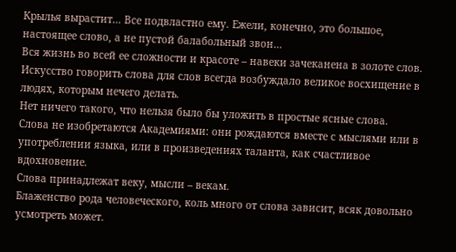Крылья вырастит… Все подвластно ему. Ежели, конечно, это большое, настоящее слово, а не пустой балабольный звон…
Вся жизнь во всей ее сложности и красоте – навеки зачеканена в золоте слов.
Искусство говорить слова для слов всегда возбуждало великое восхищение в людях, которым нечего делать.
Нет ничего такого, что нельзя было бы уложить в простые ясные слова.
Слова не изобретаются Академиями: они рождаются вместе с мыслями или в употреблении языка, или в произведениях таланта, как счастливое вдохновение.
Слова принадлежат веку, мысли – векам.
Блаженство рода человеческого, коль много от слова зависит, всяк довольно усмотреть может.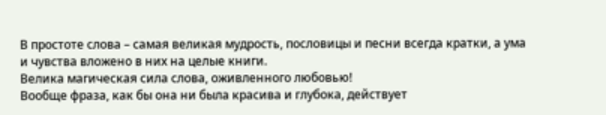В простоте слова – самая великая мудрость, пословицы и песни всегда кратки, а ума и чувства вложено в них на целые книги.
Велика магическая сила слова, оживленного любовью!
Вообще фраза, как бы она ни была красива и глубока, действует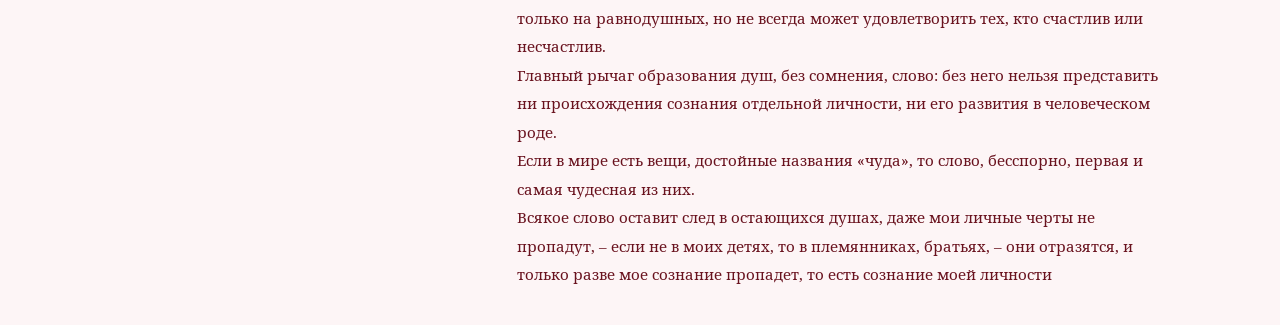только на равнодушных, но не всегда может удовлетворить тех, кто счастлив или несчастлив.
Главный рычаг образования душ, без сомнения, слово: без него нельзя представить ни происхождения сознания отдельной личности, ни его развития в человеческом роде.
Если в мире есть вещи, достойные названия «чуда», то слово, бесспорно, первая и самая чудесная из них.
Всякое слово оставит след в остающихся душах, даже мои личные черты не пропадут, – если не в моих детях, то в племянниках, братьях, – они отразятся, и только разве мое сознание пропадет, то есть сознание моей личности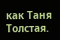как Таня Толстая.